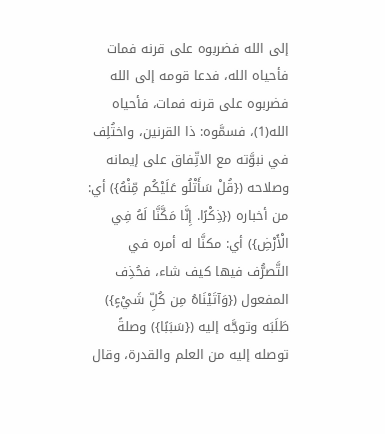إلى الله فضربوه على قرنه فمات فأحياه الله، فدعا قومه إلى الله فضربوه على قرنه فمات، فأحياه الله(1)، فسمَّوه: ذا القرنين، واختُلِف في نبوَّته مع الاتِّفاق على إيمانه وصلاحه ({قُلْ سَأَتْلُو عَلَيْكُم مِّنْهُ}) أي: من أخباره ({ذِكْرًا. إِنَّا مَكَّنَّا لَهُ فِي الْأَرْضِ}) أي: مكنَّا له أمره في التَّصرُّف فيها كيف شاء، فحُذِف المفعول ({وَآتَيْنَاهُ مِن كُلِّ شَيْءٍ}) طَلَبَه وتوجَّه إليه ({سَبَبًا}) وصلةً توصله إليه من العلم والقدرة، وقال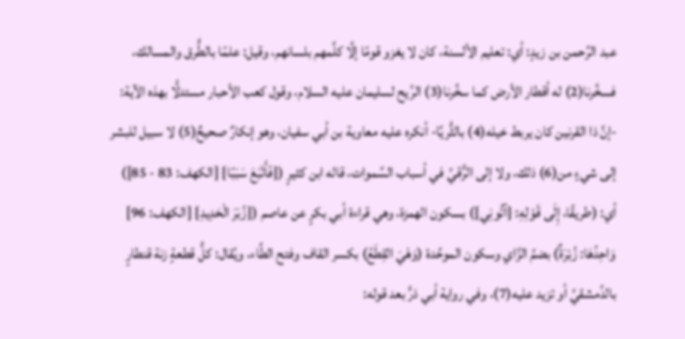عبد الرَّحمن بن زيدٍ: أي: تعليم الألسنة، كان لا يغزو قومًا إلَّا كلَّمهم بلسانهم، وقيل: علمًا بالطُّرق والمسالك، فسخَّرنا(2) له أقطار الأرض كما سخَّرنا(3) الرِّيح لسليمان عليه السلام، وقول كعب الأحبار مستدلًّا بهذه الآية: -إنَّ ذا القرنين كان يربط خيله(4) بالثُّريَّا- أنكره عليه معاوية بن أبي سفيان، وهو إنكارٌ صحيحٌ(5) لا سبيل للبشر إلى شيءٍ من(6) ذلك، ولا إلى الرُّقيِّ في أسباب السَّموات، قاله ابن كثيرٍ ({فَأَتْبَعَ سَبَبًا} [الكهف: 83 - 85]) أي: (طريقًا، إِلَى قَوْلِهِ: {آتُونِي}) بسكون الهمزة، وهي قراءة أبي بكرٍ عن عاصم ({زُبَرَ الْحَدِيدِ} [الكهف: 96] وَاحِدُهَا: زُبْرَةٌ) بضمِّ الزَّاي وسكون الموحَّدة (وَهْيَ القِطَعُ) بكسر القاف وفتح الطَّاء، ويُقال: كلُّ قطعةٍ زنة قنطارٍ بالدِّمشقيِّ أو تزيد عليه(7)، وفي رواية أبي ذرٍّ بعد قوله: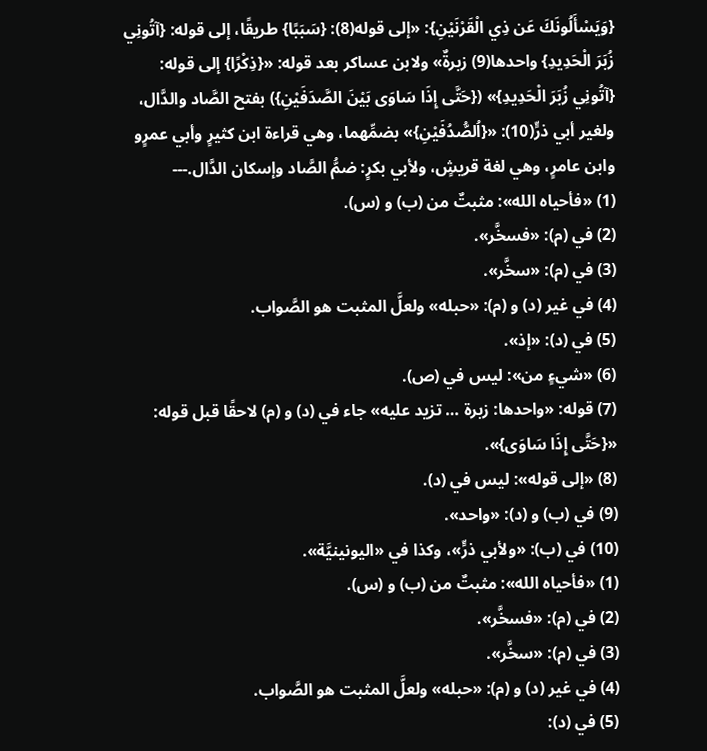{وَيَسْأَلُونَكَ عَن ذِي الْقَرْنَيْنِ}: «إلى قوله(8): {سَبَبًا} طريقًا، إلى قوله: {آتُونِي زُبَرَ الْحَدِيدِ} واحدها(9) زبرةٌ» ولابن عساكر بعد قوله: «{ذِكْرًا} إلى قوله: {آتُونِي زُبَرَ الْحَدِيدِ}» ({حَتَّى إِذَا سَاوَى بَيْنَ الصَّدَفَيْنِ}) بفتح الصَّاد والدَّال، ولغير أبي ذرٍّ(10): «{اُلصُّدُفَيْنِ}» بضمِّهما، وهي قراءة ابن كثيرٍ وأبي عمرٍو وابن عامرٍ، وهي لغة قريشٍ، ولأبي بكرٍ: ضمُّ الصَّاد وإسكان الدَّال.---
(1) «فأحياه الله»: مثبتٌ من (ب) و (س).
(2) في (م): «فسخَّر».
(3) في (م): «سخَّر».
(4) في غير (د) و (م): «حبله» ولعلَّ المثبت هو الصَّواب.
(5) في (د): «إذ».
(6) «شيءٍ من»: ليس في (ص).
(7) قوله: «واحدها: زبرة … تزيد عليه» جاء في (د) و (م) لاحقًا قبل قوله: «{حَتَّى إِذَا سَاوَى}».
(8) «إلى قوله»: ليس في (د).
(9) في (ب) و (د): «واحد».
(10) في (ب): «ولأبي ذرٍّ»، وكذا في «اليونينيَّة».
(1) «فأحياه الله»: مثبتٌ من (ب) و (س).
(2) في (م): «فسخَّر».
(3) في (م): «سخَّر».
(4) في غير (د) و (م): «حبله» ولعلَّ المثبت هو الصَّواب.
(5) في (د):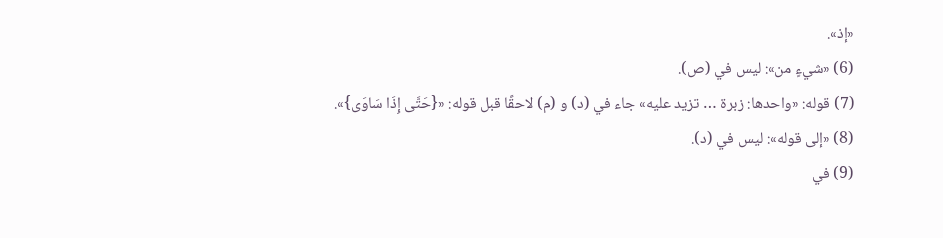«إذ».
(6) «شيءٍ من»: ليس في (ص).
(7) قوله: «واحدها: زبرة … تزيد عليه» جاء في (د) و (م) لاحقًا قبل قوله: «{حَتَّى إِذَا سَاوَى}».
(8) «إلى قوله»: ليس في (د).
(9) في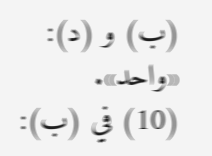(ب) و (د): «واحد».
(10) في (ب):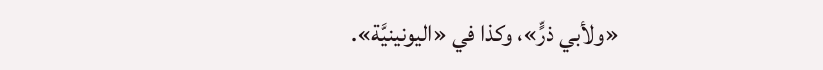«ولأبي ذرٍّ»، وكذا في «اليونينيَّة».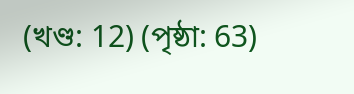(খণ্ড: 12) (পৃষ্ঠা: 63)